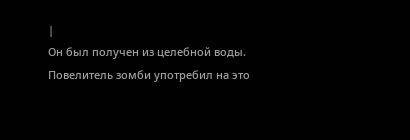|
Он был получен из целебной воды. Повелитель зомби употребил на это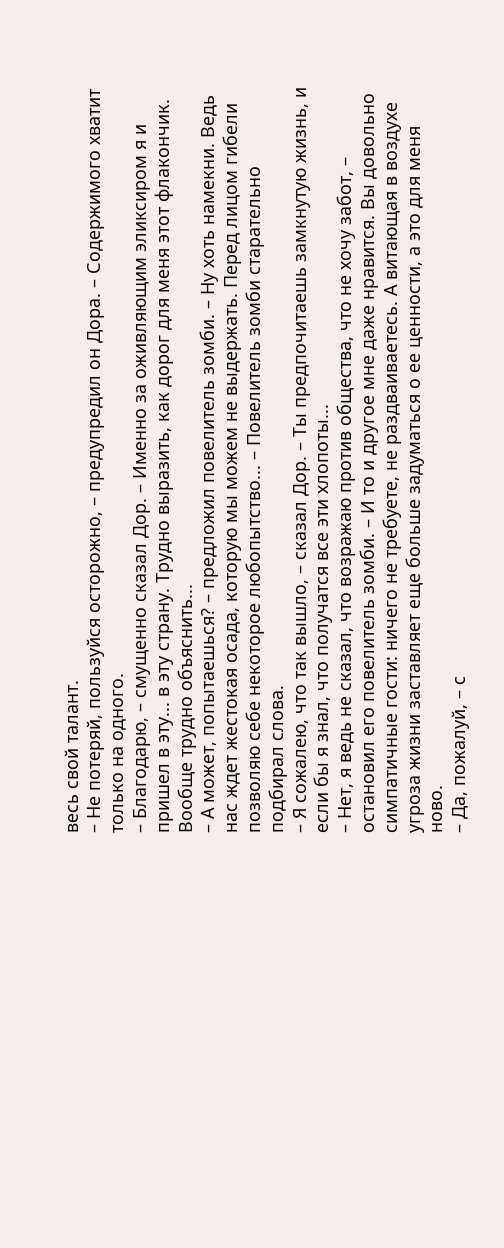весь свой талант.
– Не потеряй, пользуйся осторожно, – предупредил он Дора. – Содержимого хватит только на одного.
– Благодарю, – смущенно сказал Дор. – Именно за оживляющим эликсиром я и пришел в эту... в эту страну. Трудно выразить, как дорог для меня этот флакончик. Вообще трудно объяснить...
– А может, попытаешься? – предложил повелитель зомби. – Ну хоть намекни. Ведь нас ждет жестокая осада, которую мы можем не выдержать. Перед лицом гибели позволяю себе некоторое любопытство... – Повелитель зомби старательно подбирал слова.
– Я сожалею, что так вышло, – сказал Дор. – Ты предпочитаешь замкнутую жизнь, и если бы я знал, что получатся все эти хлопоты...
– Нет, я ведь не сказал, что возражаю против общества, что не хочу забот, – остановил его повелитель зомби. – И то и другое мне даже нравится. Вы довольно симпатичные гости: ничего не требуете, не раздваиваетесь. А витающая в воздухе угроза жизни заставляет еще больше задуматься о ее ценности, а это для меня ново.
– Да, пожалуй, – с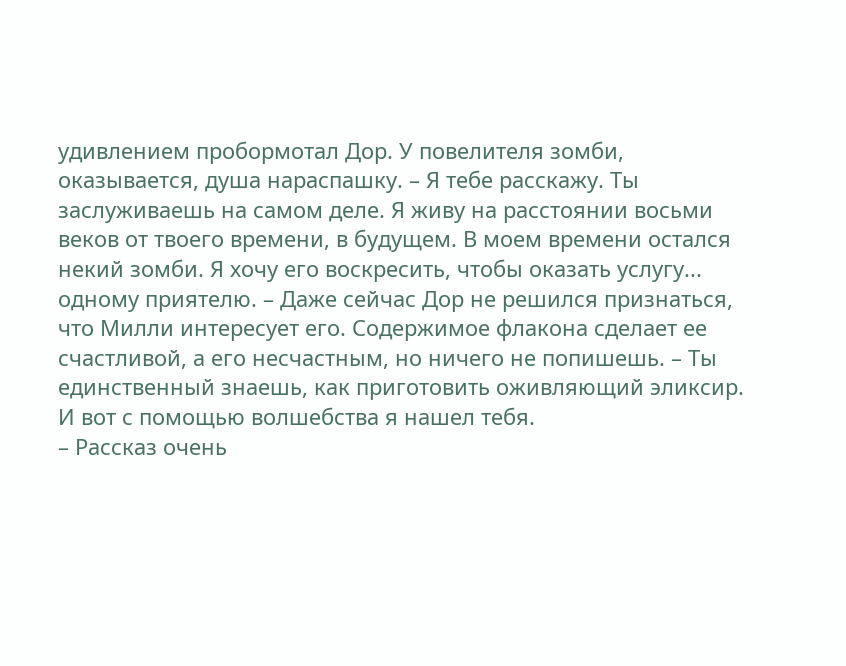удивлением пробормотал Дор. У повелителя зомби, оказывается, душа нараспашку. – Я тебе расскажу. Ты заслуживаешь на самом деле. Я живу на расстоянии восьми веков от твоего времени, в будущем. В моем времени остался некий зомби. Я хочу его воскресить, чтобы оказать услугу... одному приятелю. – Даже сейчас Дор не решился признаться, что Милли интересует его. Содержимое флакона сделает ее счастливой, а его несчастным, но ничего не попишешь. – Ты единственный знаешь, как приготовить оживляющий эликсир. И вот с помощью волшебства я нашел тебя.
– Рассказ очень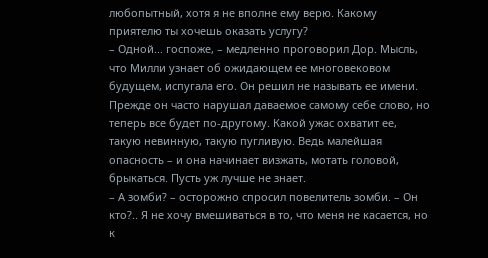любопытный, хотя я не вполне ему верю. Какому приятелю ты хочешь оказать услугу?
– Одной... госпоже, – медленно проговорил Дор. Мысль, что Милли узнает об ожидающем ее многовековом будущем, испугала его. Он решил не называть ее имени. Прежде он часто нарушал даваемое самому себе слово, но теперь все будет по‑другому. Какой ужас охватит ее, такую невинную, такую пугливую. Ведь малейшая опасность – и она начинает визжать, мотать головой, брыкаться. Пусть уж лучше не знает.
– А зомби? – осторожно спросил повелитель зомби. – Он кто?.. Я не хочу вмешиваться в то, что меня не касается, но к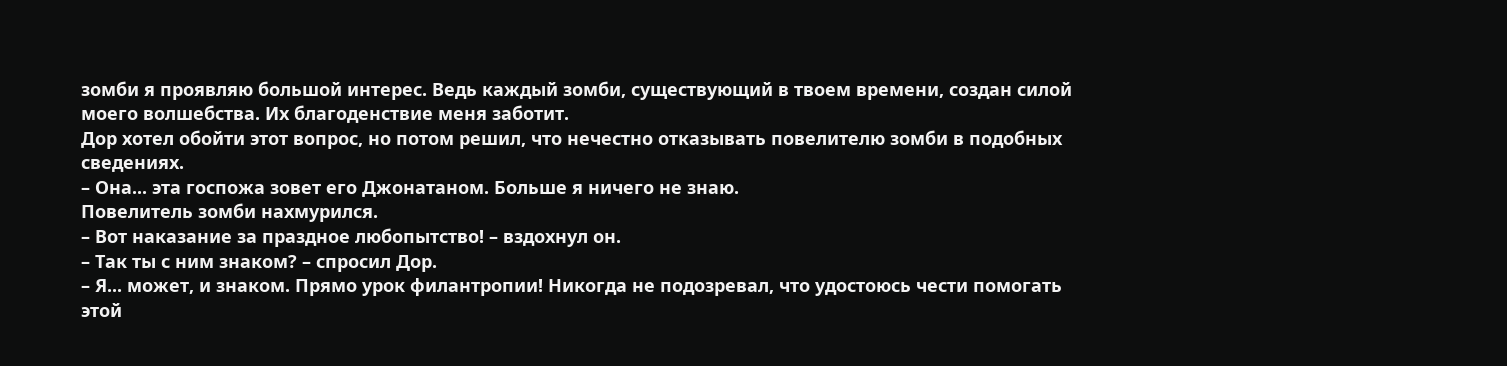зомби я проявляю большой интерес. Ведь каждый зомби, существующий в твоем времени, создан силой моего волшебства. Их благоденствие меня заботит.
Дор хотел обойти этот вопрос, но потом решил, что нечестно отказывать повелителю зомби в подобных сведениях.
– Она... эта госпожа зовет его Джонатаном. Больше я ничего не знаю.
Повелитель зомби нахмурился.
– Вот наказание за праздное любопытство! – вздохнул он.
– Так ты с ним знаком? – спросил Дор.
– Я... может, и знаком. Прямо урок филантропии! Никогда не подозревал, что удостоюсь чести помогать этой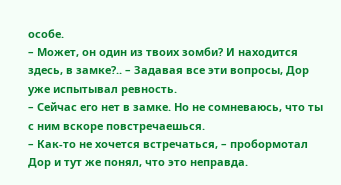особе.
– Может, он один из твоих зомби? И находится здесь, в замке?.. – Задавая все эти вопросы, Дор уже испытывал ревность.
– Сейчас его нет в замке. Но не сомневаюсь, что ты с ним вскоре повстречаешься.
– Как‑то не хочется встречаться, – пробормотал Дор и тут же понял, что это неправда.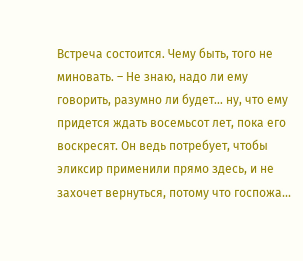Встреча состоится. Чему быть, того не миновать. – Не знаю, надо ли ему говорить, разумно ли будет... ну, что ему придется ждать восемьсот лет, пока его воскресят. Он ведь потребует, чтобы эликсир применили прямо здесь, и не захочет вернуться, потому что госпожа...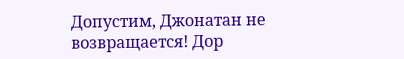Допустим, Джонатан не возвращается! Дор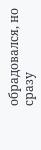обрадовался, но сразу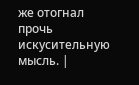же отогнал прочь искусительную мысль. |